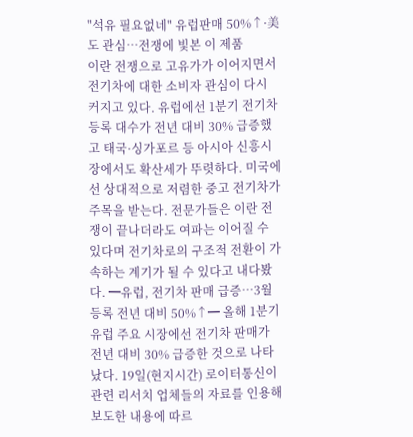"석유 필요없네" 유럽판매 50%↑·美도 관심…전쟁에 빛본 이 제품
이란 전쟁으로 고유가가 이어지면서 전기차에 대한 소비자 관심이 다시 커지고 있다. 유럽에선 1분기 전기차 등록 대수가 전년 대비 30% 급증했고 태국·싱가포르 등 아시아 신흥시장에서도 확산세가 뚜렷하다. 미국에선 상대적으로 저렴한 중고 전기차가 주목을 받는다. 전문가들은 이란 전쟁이 끝나더라도 여파는 이어질 수 있다며 전기차로의 구조적 전환이 가속하는 계기가 될 수 있다고 내다봤다. ━유럽, 전기차 판매 급증…3월 등록 전년 대비 50%↑━ 올해 1분기 유럽 주요 시장에선 전기차 판매가 전년 대비 30% 급증한 것으로 나타났다. 19일(현지시간) 로이터통신이 관련 리서치 업체들의 자료를 인용해 보도한 내용에 따르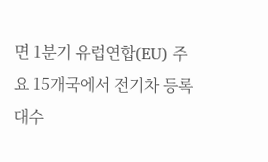면 1분기 유럽연합(EU) 주요 15개국에서 전기차 등록 대수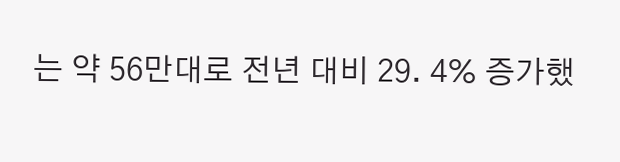는 약 56만대로 전년 대비 29. 4% 증가했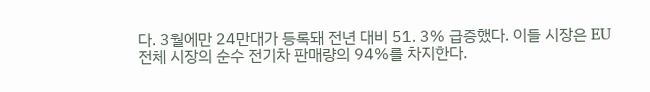다. 3월에만 24만대가 등록돼 전년 대비 51. 3% 급증했다. 이들 시장은 EU 전체 시장의 순수 전기차 판매량의 94%를 차지한다.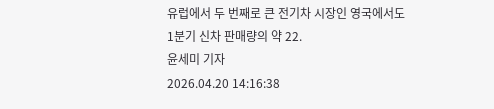유럽에서 두 번째로 큰 전기차 시장인 영국에서도 1분기 신차 판매량의 약 22.
윤세미 기자
2026.04.20 14:16:38